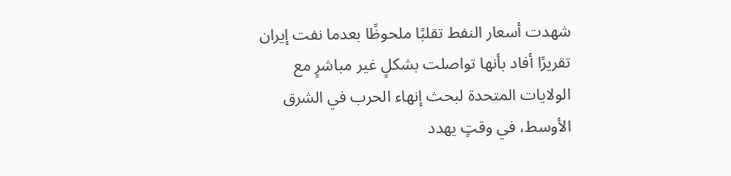شهدت أسعار النفط تقلبًا ملحوظًا بعدما نفت إيران تقريرًا أفاد بأنها تواصلت بشكلٍ غير مباشرٍ مع الولايات المتحدة لبحث إنهاء الحرب في الشرق الأوسط، في وقتٍ يهدد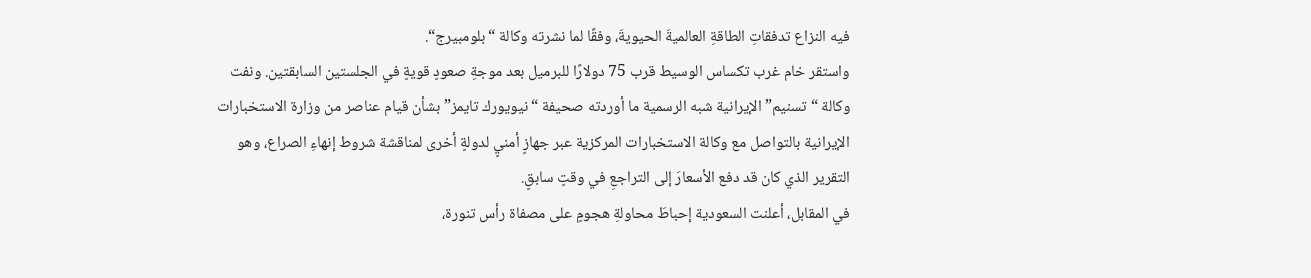فيه النزاع تدفقاتِ الطاقةِ العالميةَ الحيويةَ، وفقًا لما نشرته وكالة “بلومبيرج“.
واستقر خام غرب تكساس الوسيط قرب 75 دولارًا للبرميل بعد موجةِ صعودٍ قويةٍ في الجلستين السابقتين. ونفت وكالة “تسنيم” الإيرانية شبه الرسمية ما أوردته صحيفة “نيويورك تايمز” بشأن قيام عناصر من وزارة الاستخبارات الإيرانية بالتواصل مع وكالة الاستخبارات المركزية عبر جهازٍ أمنيٍ لدولةٍ أخرى لمناقشة شروط إنهاءِ الصراع، وهو التقرير الذي كان قد دفع الأسعارَ إلى التراجعِ في وقتٍ سابقٍ.
في المقابل، أعلنت السعودية إحباطَ محاولةِ هجومٍ على مصفاة رأس تنورة،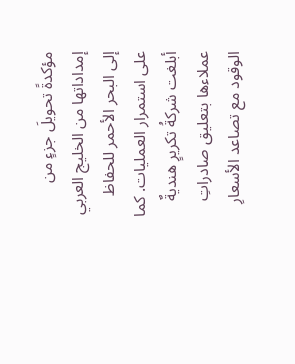مؤكدةً تحويلَ جزءٍ من إمداداتها من الخليج العربي إلى البحر الأحمر للحفاظ على استمرار العمليات. كما أبلغت شركةُ تكريرٍ هنديةٌ عملاءها بتعليق صادراتِ الوقود مع تصاعد الأسعارِ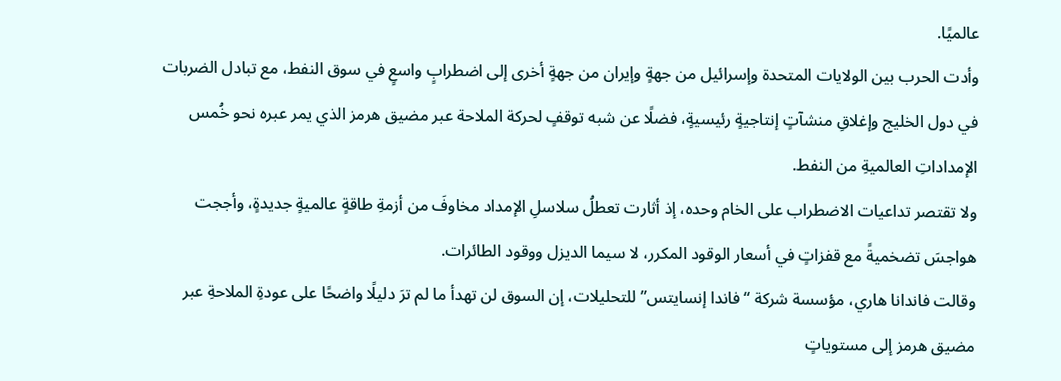عالميًا.
وأدت الحرب بين الولايات المتحدة وإسرائيل من جهةٍ وإيران من جهةٍ أخرى إلى اضطرابٍ واسعٍ في سوق النفط، مع تبادل الضربات في دول الخليج وإغلاقِ منشآتٍ إنتاجيةٍ رئيسيةٍ، فضلًا عن شبه توقفٍ لحركة الملاحة عبر مضيق هرمز الذي يمر عبره نحو خُمس الإمداداتِ العالميةِ من النفط.
ولا تقتصر تداعيات الاضطراب على الخام وحده، إذ أثارت تعطلُ سلاسلِ الإمداد مخاوفَ من أزمةِ طاقةٍ عالميةٍ جديدةٍ، وأججت هواجسَ تضخميةً مع قفزاتٍ في أسعار الوقود المكرر، لا سيما الديزل ووقود الطائرات.
وقالت فاندانا هاري، مؤسسة شركة “فاندا إنسايتس” للتحليلات، إن السوق لن تهدأ ما لم ترَ دليلًا واضحًا على عودةِ الملاحةِ عبر مضيق هرمز إلى مستوياتٍ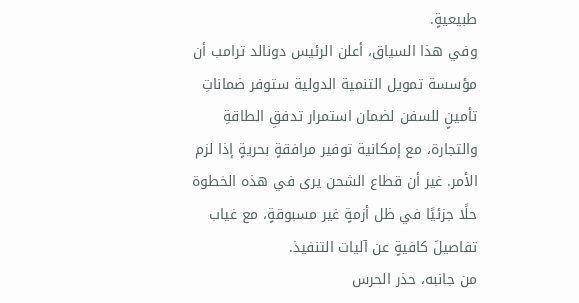طبيعيةٍ.
وفي هذا السياق، أعلن الرئيس دونالد ترامب أن مؤسسة تمويل التنمية الدولية ستوفر ضماناتِ تأمينٍ للسفن لضمان استمرار تدفقِ الطاقةِ والتجارة، مع إمكانية توفير مرافقةٍ بحريةٍ إذا لزم الأمر. غير أن قطاع الشحن يرى في هذه الخطوة حلًا جزئيًا في ظل أزمةٍ غير مسبوقةٍ، مع غياب تفاصيلَ كافيةٍ عن آليات التنفيذ.
من جانبه، حذر الحرس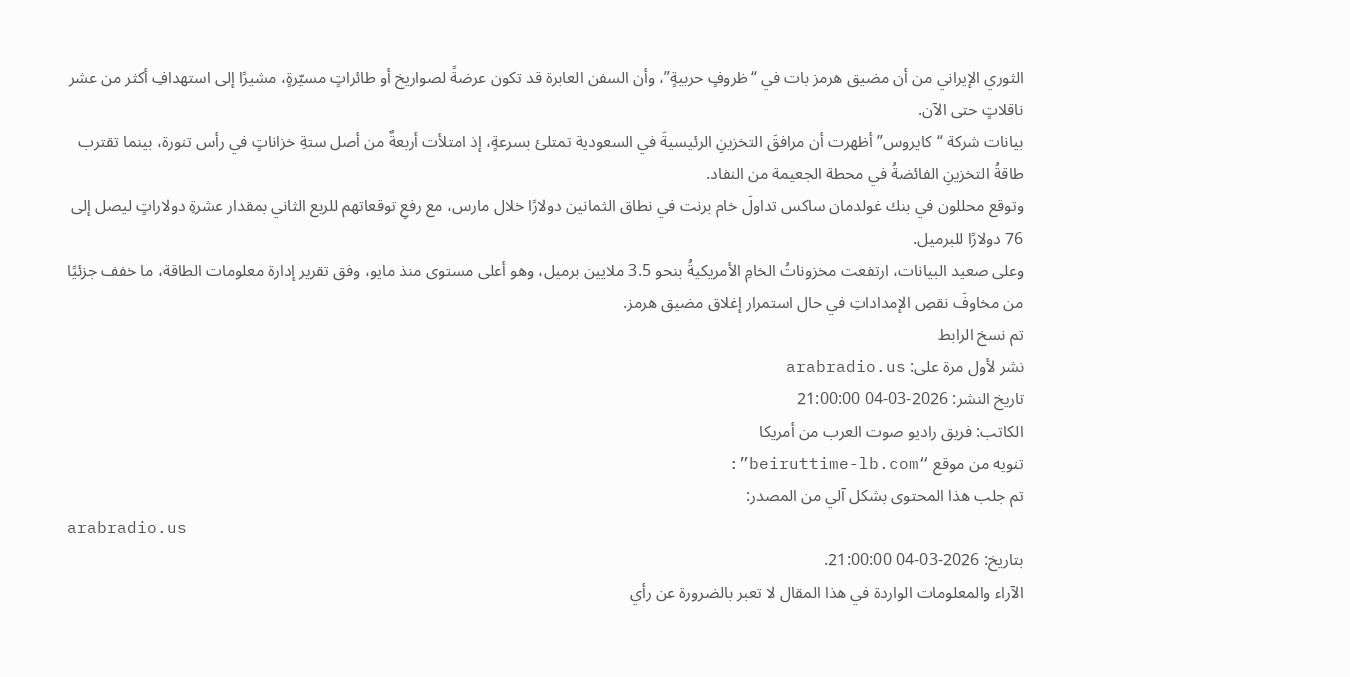الثوري الإيراني من أن مضيق هرمز بات في “ظروفٍ حربيةٍ”، وأن السفن العابرة قد تكون عرضةً لصواريخ أو طائراتٍ مسيّرةٍ، مشيرًا إلى استهدافِ أكثر من عشر ناقلاتٍ حتى الآن.
بيانات شركة “كايروس” أظهرت أن مرافقَ التخزينِ الرئيسيةَ في السعودية تمتلئ بسرعةٍ، إذ امتلأت أربعةٌ من أصل ستةِ خزاناتٍ في رأس تنورة، بينما تقترب طاقةُ التخزينِ الفائضةُ في محطة الجعيمة من النفاد.
وتوقع محللون في بنك غولدمان ساكس تداولَ خام برنت في نطاق الثمانين دولارًا خلال مارس، مع رفعِ توقعاتهم للربع الثاني بمقدار عشرةِ دولاراتٍ ليصل إلى 76 دولارًا للبرميل.
وعلى صعيد البيانات، ارتفعت مخزوناتُ الخامِ الأمريكيةُ بنحو 3.5 ملايين برميل، وهو أعلى مستوى منذ مايو، وفق تقرير إدارة معلومات الطاقة، ما خفف جزئيًا من مخاوفَ نقصِ الإمداداتِ في حال استمرار إغلاق مضيق هرمز.
تم نسخ الرابط
نشر لأول مرة على: arabradio.us
تاريخ النشر: 2026-03-04 21:00:00
الكاتب: فريق راديو صوت العرب من أمريكا
تنويه من موقع “beiruttime-lb.com”:
تم جلب هذا المحتوى بشكل آلي من المصدر:
arabradio.us
بتاريخ: 2026-03-04 21:00:00.
الآراء والمعلومات الواردة في هذا المقال لا تعبر بالضرورة عن رأي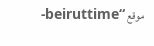موقع “beiruttime-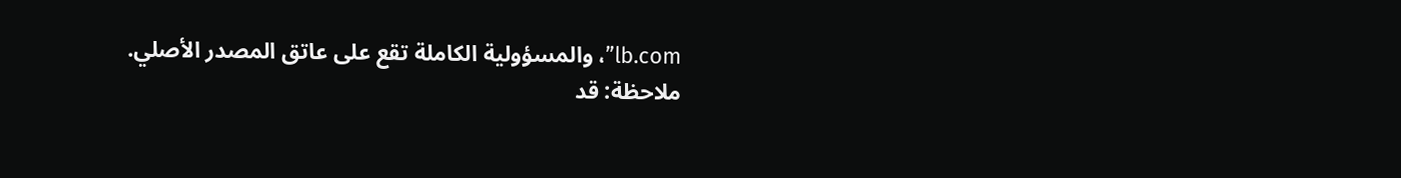lb.com”، والمسؤولية الكاملة تقع على عاتق المصدر الأصلي.
ملاحظة: قد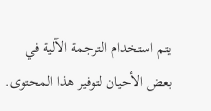يتم استخدام الترجمة الآلية في بعض الأحيان لتوفير هذا المحتوى.